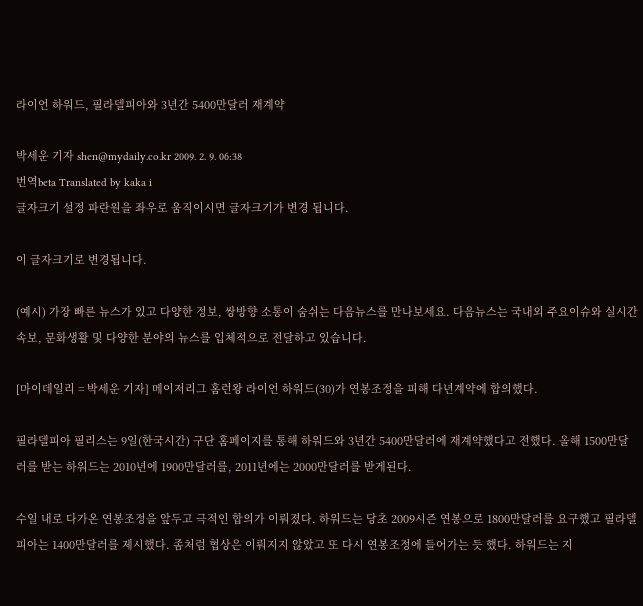라이언 하워드, 필라델피아와 3년간 5400만달러 재계약

박세운 기자 shen@mydaily.co.kr 2009. 2. 9. 06:38
번역beta Translated by kaka i
글자크기 설정 파란원을 좌우로 움직이시면 글자크기가 변경 됩니다.

이 글자크기로 변경됩니다.

(예시) 가장 빠른 뉴스가 있고 다양한 정보, 쌍방향 소통이 숨쉬는 다음뉴스를 만나보세요. 다음뉴스는 국내외 주요이슈와 실시간 속보, 문화생활 및 다양한 분야의 뉴스를 입체적으로 전달하고 있습니다.

[마이데일리 = 박세운 기자] 메이저리그 홈런왕 라이언 하워드(30)가 연봉조정을 피해 다년계약에 합의했다.

필라델피아 필리스는 9일(한국시간) 구단 홈페이지를 통해 하워드와 3년간 5400만달러에 재계약했다고 전했다. 올해 1500만달러를 받는 하워드는 2010년에 1900만달러를, 2011년에는 2000만달러를 받게된다.

수일 내로 다가온 연봉조정을 앞두고 극적인 합의가 이뤄졌다. 하워드는 당초 2009시즌 연봉으로 1800만달러를 요구했고 필라델피아는 1400만달러를 제시했다. 좀처럼 협상은 이뤄지지 않았고 또 다시 연봉조정에 들어가는 듯 했다. 하워드는 지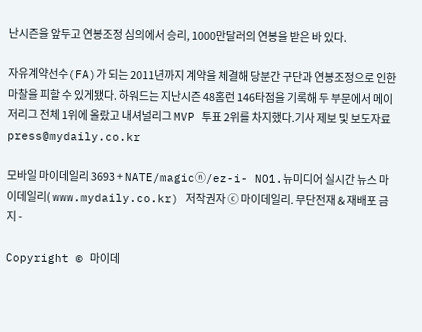난시즌을 앞두고 연봉조정 심의에서 승리, 1000만달러의 연봉을 받은 바 있다.

자유계약선수(FA)가 되는 2011년까지 계약을 체결해 당분간 구단과 연봉조정으로 인한 마찰을 피할 수 있게됐다. 하워드는 지난시즌 48홈런 146타점을 기록해 두 부문에서 메이저리그 전체 1위에 올랐고 내셔널리그 MVP 투표 2위를 차지했다.기사 제보 및 보도자료 press@mydaily.co.kr

모바일 마이데일리 3693 + NATE/magicⓝ/ez-i- NO1.뉴미디어 실시간 뉴스 마이데일리( www.mydaily.co.kr) 저작권자 ⓒ 마이데일리. 무단전재 & 재배포 금지 -

Copyright © 마이데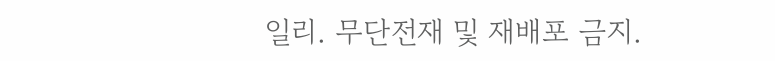일리. 무단전재 및 재배포 금지.